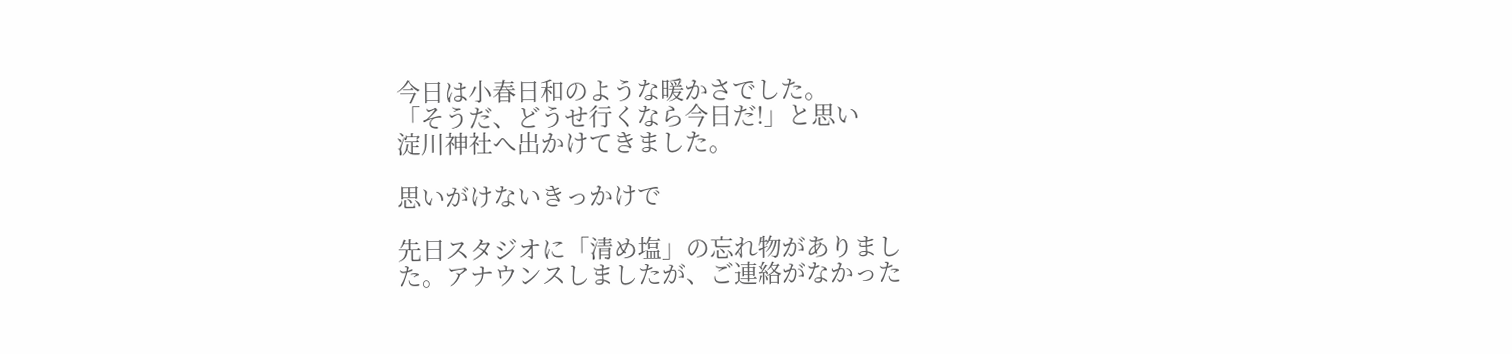今日は小春日和のような暖かさでした。
「そうだ、どうせ行くなら今日だ!」と思い
淀川神社へ出かけてきました。

思いがけないきっかけで

先日スタジオに「清め塩」の忘れ物がありまし
た。アナウンスしましたが、ご連絡がなかった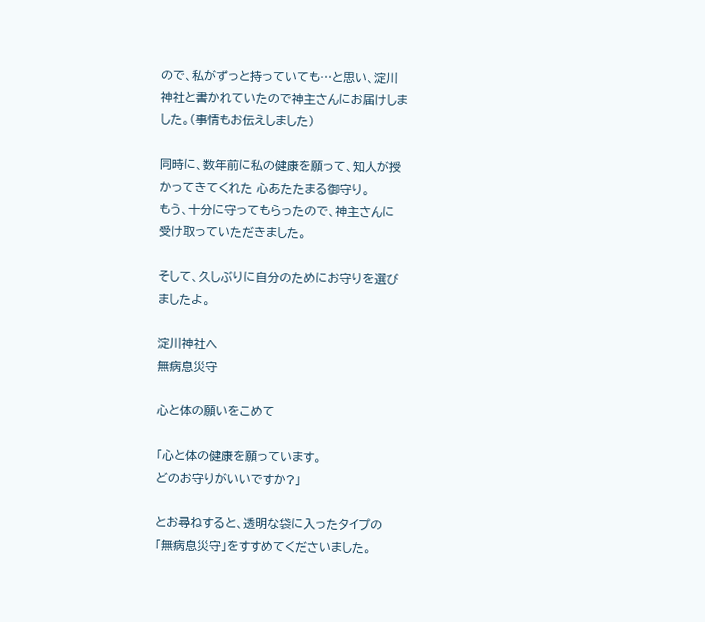ので、私がずっと持っていても…と思い、淀川
神社と書かれていたので神主さんにお届けしま
した。(事情もお伝えしました)

同時に、数年前に私の健康を願って、知人が授
かってきてくれた 心あたたまる御守り。
もう、十分に守ってもらったので、神主さんに
受け取っていただきました。

そして、久しぶりに自分のためにお守りを選び
ましたよ。

淀川神社へ
無病息災守

心と体の願いをこめて

「心と体の健康を願っています。
どのお守りがいいですか?」

とお尋ねすると、透明な袋に入ったタイプの
「無病息災守」をすすめてくださいました。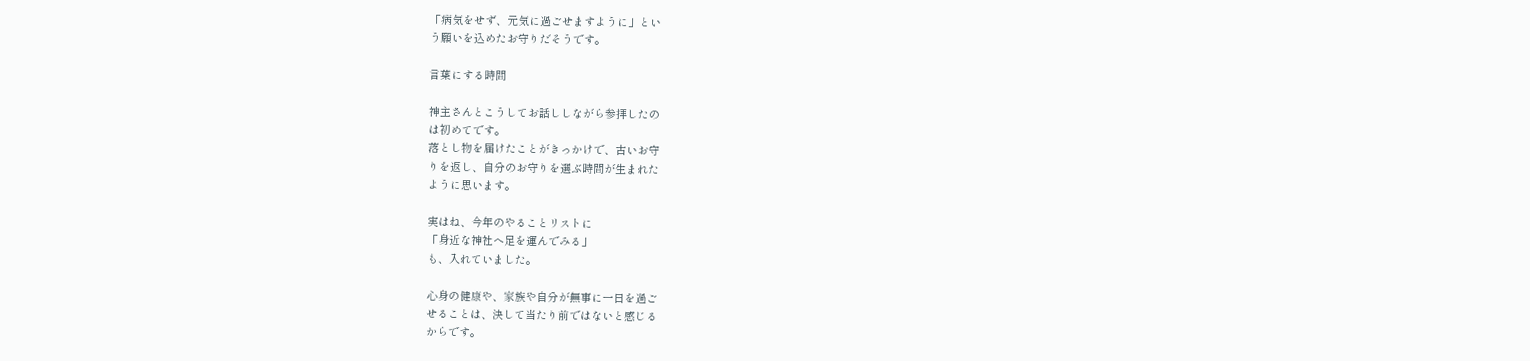「病気をせず、元気に過ごせますように」とい
う願いを込めたお守りだそうです。

言葉にする時間

神主さんとこうしてお話ししながら参拝したの
は初めてです。
落とし物を届けたことがきっかけで、古いお守
りを返し、自分のお守りを選ぶ時間が生まれた
ように思います。

実はね、今年のやることリストに
「身近な神社へ足を運んでみる」
も、入れていました。

心身の健康や、家族や自分が無事に一日を過ご
せることは、決して当たり前ではないと感じる
からです。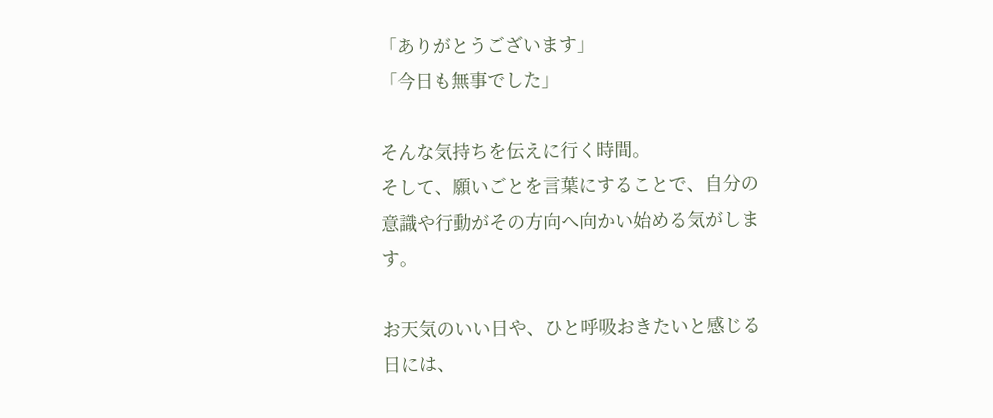「ありがとうございます」
「今日も無事でした」

そんな気持ちを伝えに行く時間。
そして、願いごとを言葉にすることで、自分の
意識や行動がその方向へ向かい始める気がしま
す。

お天気のいい日や、ひと呼吸おきたいと感じる
日には、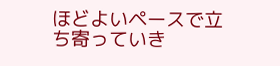ほどよいペースで立ち寄っていき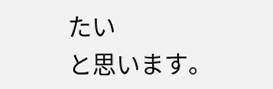たい
と思います。